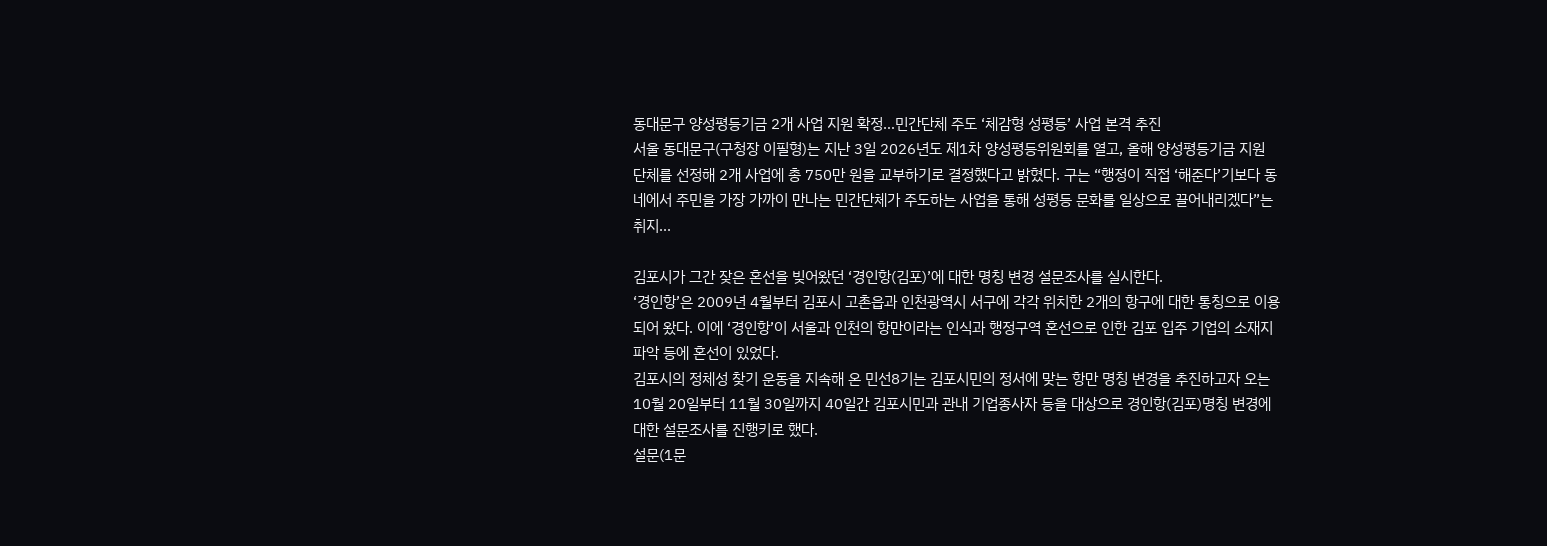동대문구 양성평등기금 2개 사업 지원 확정…민간단체 주도 ‘체감형 성평등’ 사업 본격 추진
서울 동대문구(구청장 이필형)는 지난 3일 2026년도 제1차 양성평등위원회를 열고, 올해 양성평등기금 지원 단체를 선정해 2개 사업에 총 750만 원을 교부하기로 결정했다고 밝혔다. 구는 “행정이 직접 ‘해준다’기보다 동네에서 주민을 가장 가까이 만나는 민간단체가 주도하는 사업을 통해 성평등 문화를 일상으로 끌어내리겠다”는 취지...

김포시가 그간 잦은 혼선을 빚어왔던 ‘경인항(김포)’에 대한 명칭 변경 설문조사를 실시한다.
‘경인항’은 2009년 4월부터 김포시 고촌읍과 인천광역시 서구에 각각 위치한 2개의 항구에 대한 통칭으로 이용되어 왔다. 이에 ‘경인항’이 서울과 인천의 항만이라는 인식과 행정구역 혼선으로 인한 김포 입주 기업의 소재지 파악 등에 혼선이 있었다.
김포시의 정체성 찾기 운동을 지속해 온 민선8기는 김포시민의 정서에 맞는 항만 명칭 변경을 추진하고자 오는 10월 20일부터 11월 30일까지 40일간 김포시민과 관내 기업종사자 등을 대상으로 경인항(김포)명칭 변경에 대한 설문조사를 진행키로 했다.
설문(1문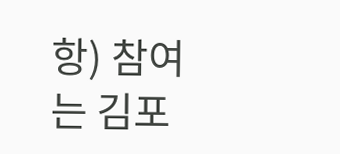항) 참여는 김포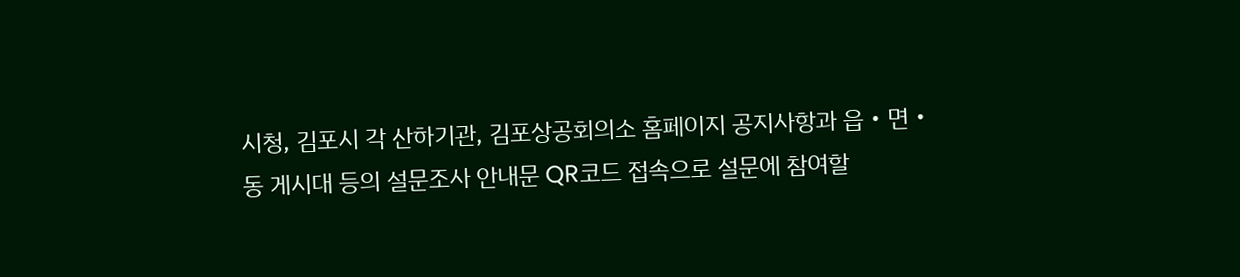시청, 김포시 각 산하기관, 김포상공회의소 홈페이지 공지사항과 읍・면・동 게시대 등의 설문조사 안내문 QR코드 접속으로 설문에 참여할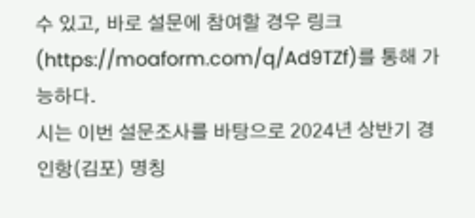수 있고, 바로 설문에 참여할 경우 링크(https://moaform.com/q/Ad9TZf)를 통해 가능하다.
시는 이번 설문조사를 바탕으로 2024년 상반기 경인항(김포) 명칭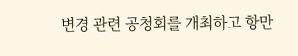변경 관련 공청회를 개최하고 항만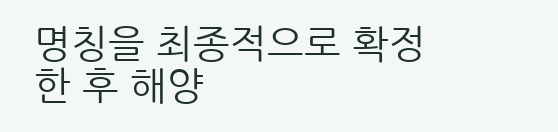명칭을 최종적으로 확정한 후 해양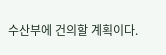수산부에 건의할 계획이다.